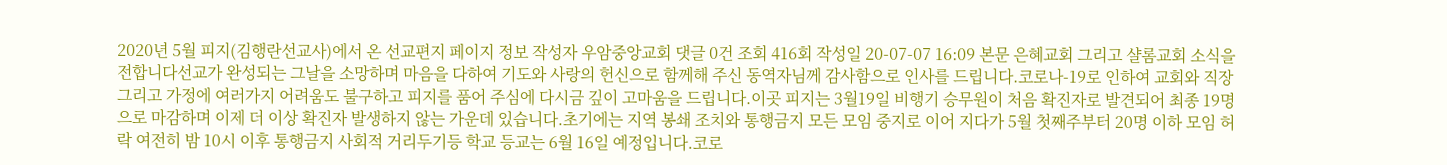2020년 5월 피지(김행란선교사)에서 온 선교편지 페이지 정보 작성자 우암중앙교회 댓글 0건 조회 416회 작성일 20-07-07 16:09 본문 은혜교회 그리고 샬롬교회 소식을 전합니다선교가 완성되는 그날을 소망하며 마음을 다하여 기도와 사랑의 헌신으로 함께해 주신 동역자님께 감사함으로 인사를 드립니다.코로나-19로 인하여 교회와 직장 그리고 가정에 여러가지 어려움도 불구하고 피지를 품어 주심에 다시금 깊이 고마움을 드립니다.이곳 피지는 3월19일 비행기 승무원이 처음 확진자로 발견되어 최종 19명으로 마감하며 이제 더 이상 확진자 발생하지 않는 가운데 있습니다.초기에는 지역 봉쇄 조치와 통행금지 모든 모임 중지로 이어 지다가 5월 첫째주부터 20명 이하 모임 허락 여전히 밤 10시 이후 통행금지 사회적 거리두기등 학교 등교는 6월 16일 예정입니다.코로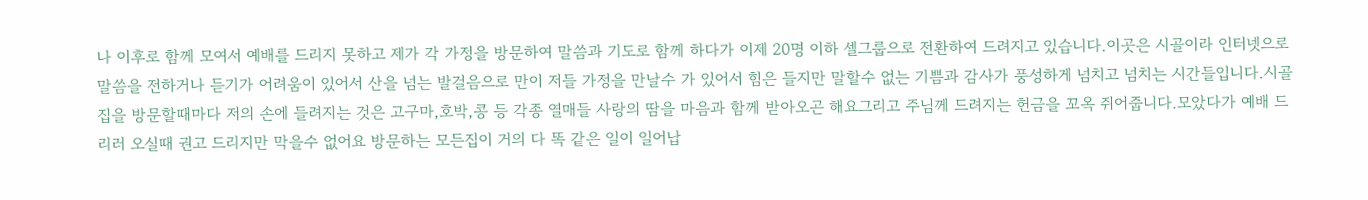나 이후로 함께 모여서 예배를 드리지 못하고 제가 각 가정을 방문하여 말씀과 기도로 함께 하다가 이제 20명 이하 셀그룹으로 전환하여 드려지고 있습니다.이곳은 시골이라 인터넷으로 말씀을 전하거나 듣기가 어려움이 있어서 산을 넘는 발걸음으로 만이 저들 가정을 만날수 가 있어서 힘은 들지만 말할수 없는 기쁨과 감사가 풍성하게 넘치고 넘치는 시간들입니다.시골집을 방문할때마다 저의 손에 들려지는 것은 고구마,호박,콩 등 각종 열매들 사랑의 땀을 마음과 함께 받아오곤 해요그리고 주님께 드려지는 헌금을 꼬옥 쥐어줍니다.모았다가 예배 드리러 오실때 권고 드리지만 막을수 없어요 방문하는 모든집이 거의 다 똑 같은 일이 일어납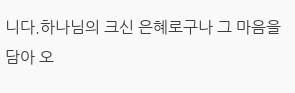니다.하나님의 크신 은혜로구나 그 마음을 담아 오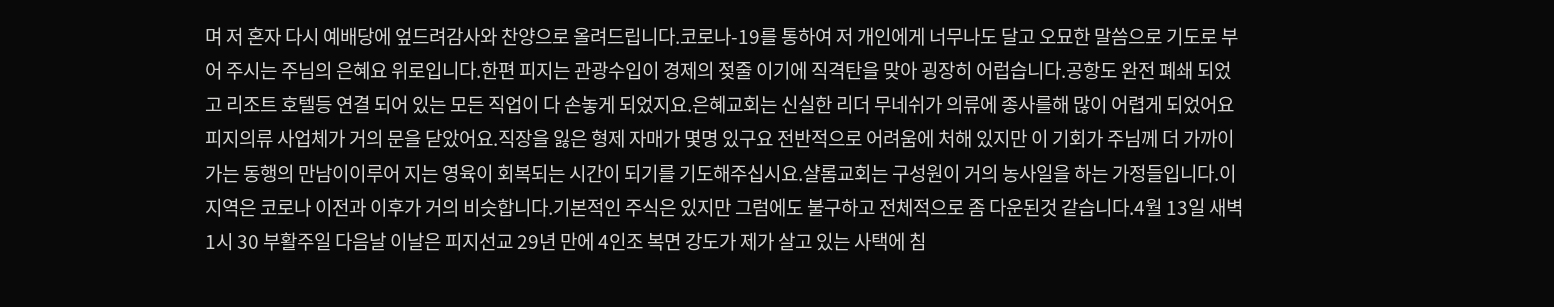며 저 혼자 다시 예배당에 엎드려감사와 찬양으로 올려드립니다.코로나-19를 통하여 저 개인에게 너무나도 달고 오묘한 말씀으로 기도로 부어 주시는 주님의 은혜요 위로입니다.한편 피지는 관광수입이 경제의 젖줄 이기에 직격탄을 맞아 굉장히 어럽습니다.공항도 완전 폐쇄 되었고 리조트 호텔등 연결 되어 있는 모든 직업이 다 손놓게 되었지요.은혜교회는 신실한 리더 무네쉬가 의류에 종사를해 많이 어렵게 되었어요 피지의류 사업체가 거의 문을 닫았어요.직장을 잃은 형제 자매가 몇명 있구요 전반적으로 어려움에 처해 있지만 이 기회가 주님께 더 가까이 가는 동행의 만남이이루어 지는 영육이 회복되는 시간이 되기를 기도해주십시요.샬롬교회는 구성원이 거의 농사일을 하는 가정들입니다.이 지역은 코로나 이전과 이후가 거의 비슷합니다.기본적인 주식은 있지만 그럼에도 불구하고 전체적으로 좀 다운된것 같습니다.4월 13일 새벽 1시 30 부활주일 다음날 이날은 피지선교 29년 만에 4인조 복면 강도가 제가 살고 있는 사택에 침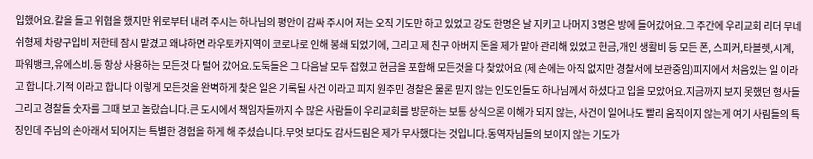입했어요.칼을 들고 위협을 했지만 위로부터 내려 주시는 하나님의 평안이 감싸 주시어 저는 오직 기도만 하고 있었고 강도 한명은 날 지키고 나머지 3명은 방에 들어갔어요.그 주간에 우리교회 리더 무네쉬형제 차량구입비 저한테 잠시 맡겼고 왜냐하면 라우토카지역이 코로나로 인해 봉쇄 되었기에, 그리고 제 친구 아버지 돈을 제가 맡아 관리해 있었고 헌금,개인 생활비 등 모든 폰, 스피커,타블렛,시계,파워뱅크,유에스비.등 항상 사용하는 모든것 다 털어 갔어요.도둑들은 그 다음날 모두 잡혔고 현금을 포함해 모든것을 다 찿았어요 (제 손에는 아직 없지만 경찰서에 보관중임)피지에서 처음있는 일 이라고 합니다.기적 이라고 합니다 이렇게 모든것을 완벽하게 찿은 일은 기록될 사건 이라고 피지 원주민 경찰은 물론 믿지 않는 인도인들도 하나님께서 하셨다고 입을 모았어요.지금까지 보지 못했던 형사들 그리고 경찰들 숫자를 그때 보고 놀랐습니다.큰 도시에서 책임자들까지 수 많은 사람들이 우리교회를 방문하는 보통 상식으론 이해가 되지 않는, 사건이 일어나도 빨리 움직이지 않는게 여기 사림들의 특징인데 주님의 손아래서 되어지는 특별한 경험을 하게 해 주셨습니다.무엇 보다도 감사드림은 제가 무사했다는 것입니다.동역자님들의 보이지 않는 기도가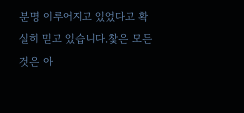분명 이루어지고 있었다고 확실히 믿고 있습니다.찿은 모든 것은 아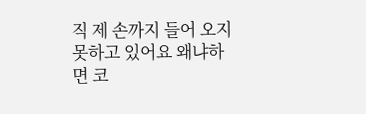직 제 손까지 들어 오지 못하고 있어요 왜냐하면 코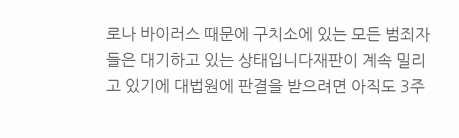로나 바이러스 때문에 구치소에 있는 모든 범죄자들은 대기하고 있는 상태입니다재판이 계속 밀리고 있기에 대법원에 판결을 받으려면 아직도 3주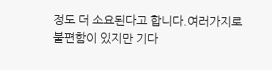정도 더 소요된다고 합니다.여러가지로 불편함이 있지만 기다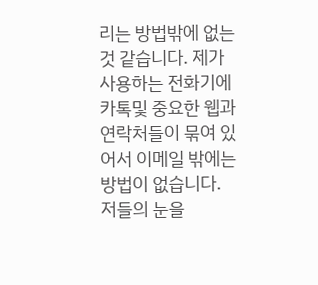리는 방법밖에 없는것 같습니다. 제가 사용하는 전화기에 카톡및 중요한 웹과 연락처들이 묶여 있어서 이메일 밖에는 방법이 없습니다. 저들의 눈을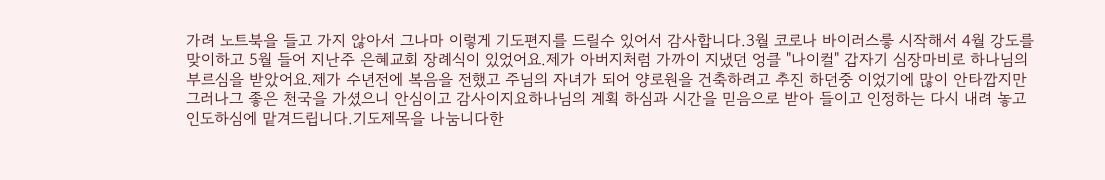가려 노트북을 들고 가지 않아서 그나마 이렇게 기도편지를 드릴수 있어서 감사합니다.3월 코로나 바이러스릏 시작해서 4월 강도를 맞이하고 5월 들어 지난주 은혜교회 장례식이 있었어요.제가 아버지처럼 가까이 지냈던 엉클 "나이컬" 갑자기 심장마비로 하나님의 부르심을 받았어요.제가 수년전에 복음을 전했고 주님의 자녀가 되어 양로원을 건축하려고 추진 하던중 이었기에 많이 안타깝지만 그러나그 좋은 천국을 가셨으니 안심이고 감사이지요하나님의 계획 하심과 시간을 믿음으로 받아 들이고 인정하는 다시 내려 놓고 인도하심에 맡겨드립니다.기도제목을 나눔니다한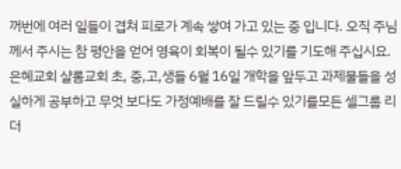꺼번에 여러 일들이 겹쳐 피로가 계속 쌓여 가고 있는 중 입니다. 오직 주님께서 주시는 참 평안을 얻어 영육이 회복이 될수 있기를 기도해 주십시요.은혜교회 샬롬교회 초, 중,고,생들 6월 16일 개학을 앞두고 과제물들을 성실하게 공부하고 무엇 보다도 가정예배를 잘 드릴수 있기를모든 셀그룹 리더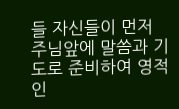들 자신들이 먼저 주님앞에 말씀과 기도로 준비하여 영적인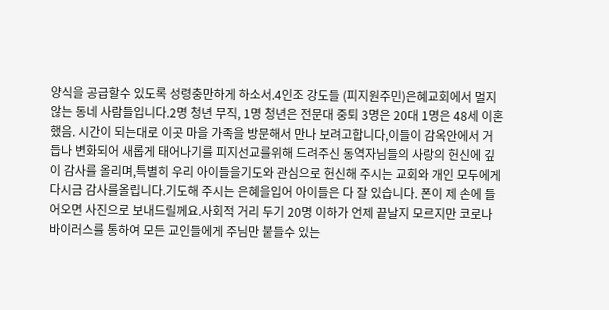양식을 공급할수 있도록 성령충만하게 하소서.4인조 강도들 (피지원주민)은혜교회에서 멀지 않는 동네 사람들입니다.2명 청년 무직, 1명 청년은 전문대 중퇴 3명은 20대 1명은 48세 이혼했음. 시간이 되는대로 이곳 마을 가족을 방문해서 만나 보려고합니다,이들이 감옥안에서 거듭나 변화되어 새롭게 태어나기를 피지선교를위해 드려주신 동역자님들의 사랑의 헌신에 깊이 감사를 올리며,특별히 우리 아이들을기도와 관심으로 헌신해 주시는 교회와 개인 모두에게 다시금 감사를올립니다.기도해 주시는 은혜을입어 아이들은 다 잘 있습니다. 폰이 제 손에 들어오면 사진으로 보내드릴께요.사회적 거리 두기 20명 이하가 언제 끝날지 모르지만 코로나 바이러스를 통하여 모든 교인들에게 주님만 붙들수 있는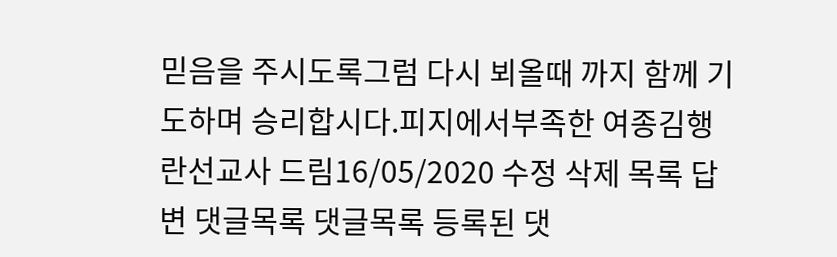믿음을 주시도록그럼 다시 뵈올때 까지 함께 기도하며 승리합시다.피지에서부족한 여종김행란선교사 드림16/05/2020 수정 삭제 목록 답변 댓글목록 댓글목록 등록된 댓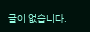글이 없습니다.